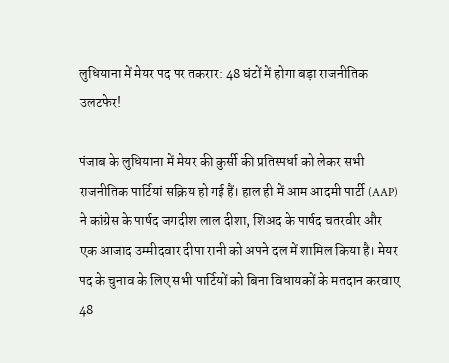लुधियाना में मेयर पद पर तकरार: 48 घंटों में होगा बड़ा राजनीतिक उलटफेर!

पंजाब के लुधियाना में मेयर की कुर्सी की प्रतिस्पर्धा को लेकर सभी राजनीतिक पार्टियां सक्रिय हो गई हैं। हाल ही में आम आदमी पार्टी (AAP) ने कांग्रेस के पार्षद जगदीश लाल दीशा, शिअद के पार्षद चतरवीर और एक आजाद उम्मीदवार दीपा रानी को अपने दल में शामिल किया है। मेयर पद के चुनाव के लिए सभी पार्टियों को बिना विधायकों के मतदान करवाए 48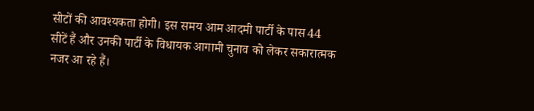सीटों की आवश्यकता होगी। इस समय आम आदमी पार्टी के पास 44 सीटें हैं और उनकी पार्टी के विधायक आगामी चुनाव को लेकर सकारात्मक नजर आ रहे हैं।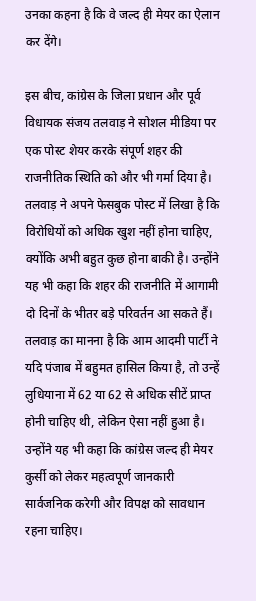उनका कहना है कि वे जल्द ही मेयर का ऐलान कर देंगे।

इस बीच, कांग्रेस के जिला प्रधान और पूर्व विधायक संजय तलवाड़ ने सोशल मीडिया पर एक पोस्ट शेयर करके संपूर्ण शहर की राजनीतिक स्थिति को और भी गर्मा दिया है। तलवाड़ ने अपने फेसबुक पोस्ट में लिखा है कि विरोधियों को अधिक खुश नहीं होना चाहिए, क्योंकि अभी बहुत कुछ होना बाकी है। उन्होंने यह भी कहा कि शहर की राजनीति में आगामी दो दिनों के भीतर बड़े परिवर्तन आ सकते हैं। तलवाड़ का मानना है कि आम आदमी पार्टी ने यदि पंजाब में बहुमत हासिल किया है, तो उन्हें लुधियाना में 62 या 62 से अधिक सीटें प्राप्त होनी चाहिए थी, लेकिन ऐसा नहीं हुआ है। उन्होंने यह भी कहा कि कांग्रेस जल्द ही मेयर कुर्सी को लेकर महत्वपूर्ण जानकारी सार्वजनिक करेगी और विपक्ष को सावधान रहना चाहिए।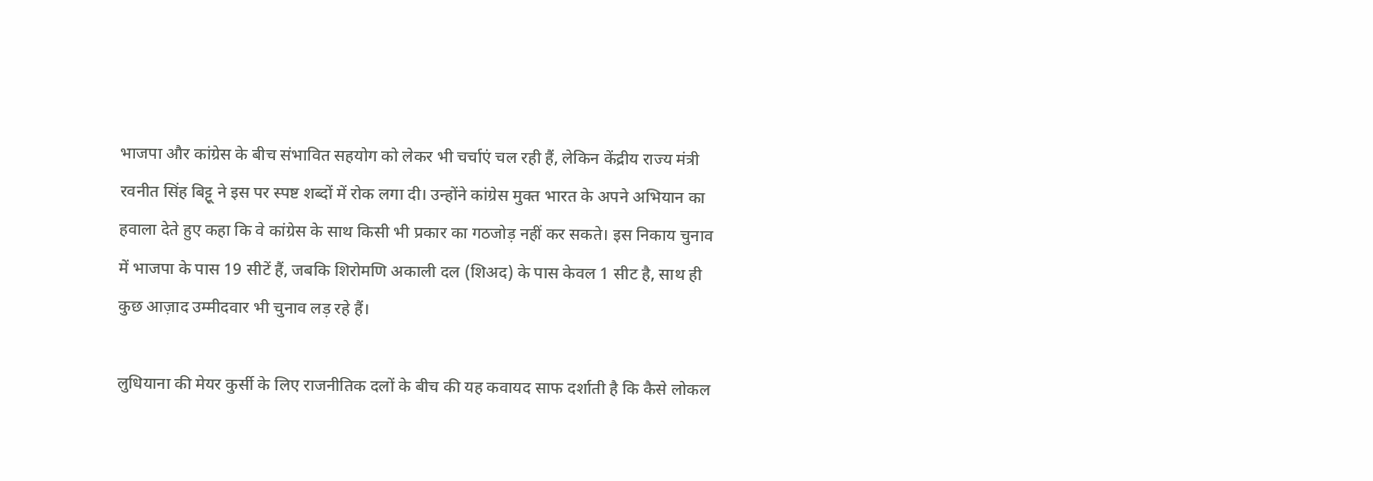भाजपा और कांग्रेस के बीच संभावित सहयोग को लेकर भी चर्चाएं चल रही हैं, लेकिन केंद्रीय राज्य मंत्री रवनीत सिंह बिट्टू ने इस पर स्पष्ट शब्दों में रोक लगा दी। उन्होंने कांग्रेस मुक्त भारत के अपने अभियान का हवाला देते हुए कहा कि वे कांग्रेस के साथ किसी भी प्रकार का गठजोड़ नहीं कर सकते। इस निकाय चुनाव में भाजपा के पास 19 सीटें हैं, जबकि शिरोमणि अकाली दल (शिअद) के पास केवल 1 सीट है, साथ ही कुछ आज़ाद उम्मीदवार भी चुनाव लड़ रहे हैं।

लुधियाना की मेयर कुर्सी के लिए राजनीतिक दलों के बीच की यह कवायद साफ दर्शाती है कि कैसे लोकल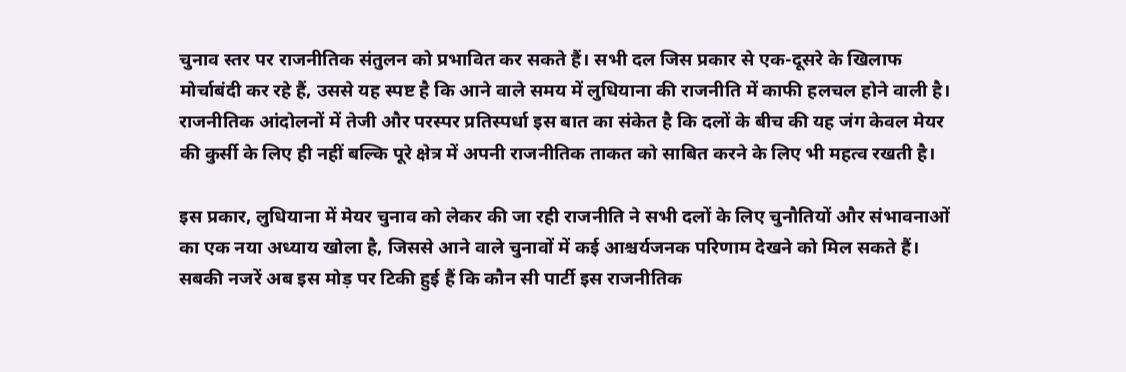चुनाव स्तर पर राजनीतिक संतुलन को प्रभावित कर सकते हैं। सभी दल जिस प्रकार से एक-दूसरे के खिलाफ मोर्चाबंदी कर रहे हैं, उससे यह स्पष्ट है कि आने वाले समय में लुधियाना की राजनीति में काफी हलचल होने वाली है। राजनीतिक आंदोलनों में तेजी और परस्पर प्रतिस्पर्धा इस बात का संकेत है कि दलों के बीच की यह जंग केवल मेयर की कुर्सी के लिए ही नहीं बल्कि पूरे क्षेत्र में अपनी राजनीतिक ताकत को साबित करने के लिए भी महत्व रखती है।

इस प्रकार, लुधियाना में मेयर चुनाव को लेकर की जा रही राजनीति ने सभी दलों के लिए चुनौतियों और संभावनाओं का एक नया अध्याय खोला है, जिससे आने वाले चुनावों में कई आश्चर्यजनक परिणाम देखने को मिल सकते हैं। सबकी नजरें अब इस मोड़ पर टिकी हुई हैं कि कौन सी पार्टी इस राजनीतिक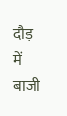दौड़ में बाजी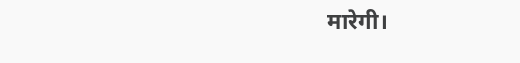मारेगी।